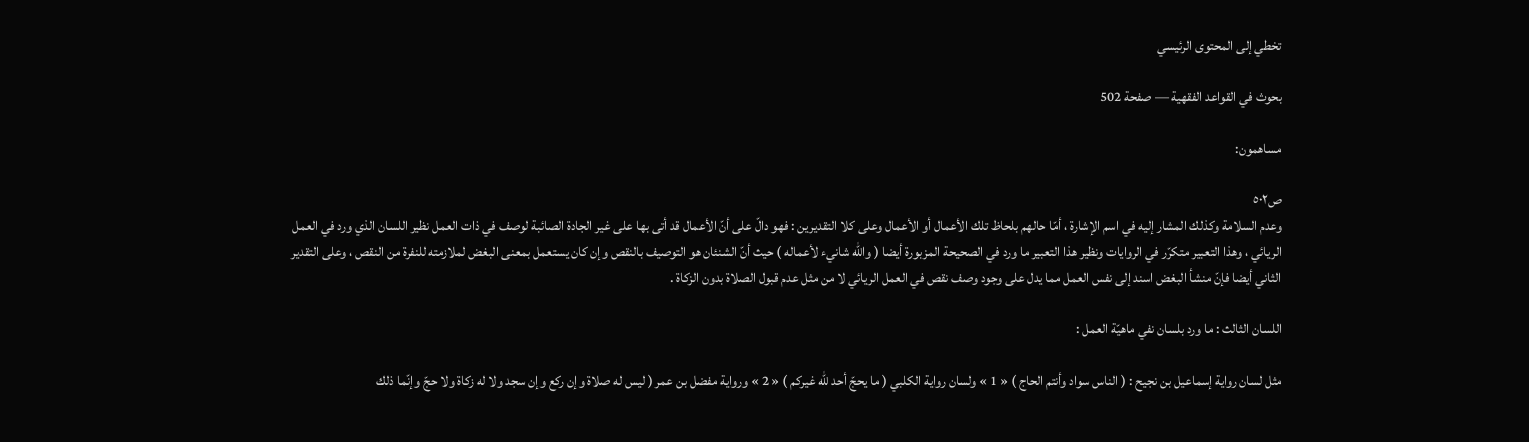تخطي إلى المحتوى الرئيسي

بحوث في القواعد الفقهية — صفحة 502

مساهمون:

ص٥٠٢
وعدم السلامة وكذلك المشار إليه في اسم الإشارة ، أمّا حالهم بلحاظ تلك الأعمال أو الأعمال وعلى كلا التقديرين : فهو دالّ على أنّ الأعمال قد أتى بها على غير الجادة الصائبة لوصف في ذات العمل نظير اللسان الذي ورد في العمل الريائي ، وهذا التعبير متكرّر في الروايات ونظير هذا التعبير ما ورد في الصحيحة المزبورة أيضا ( والله شانيء لأعماله ) حيث أنّ الشنئان هو التوصيف بالنقص وإن كان يستعمل بمعنى البغض لملازمته للنفرة من النقص ، وعلى التقدير الثاني أيضا فإنّ منشأ البغض اسند إلى نفس العمل مما يدل على وجود وصف نقص في العمل الريائي لا من مثل عدم قبول الصلاة بدون الزكاة .

اللسان الثالث : ما ورد بلسان نفي ماهيّة العمل :

مثل لسان رواية إسماعيل بن نجيح : ( الناس سواد وأنتم الحاج ) « 1 » ولسان رواية الكلبي ( ما يحجّ أحد للّه غيركم ) « 2 » ورواية مفضل بن عمر ( ليس له صلاة وإن ركع وإن سجد ولا له زكاة ولا حجّ وإنّما ذلك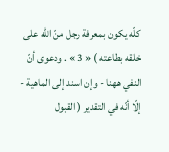كلّه يكون بمعرفة رجل منّ الله على خلقه بطاعته ) « 3 » . ودعوى أنّ النفي ههنا - وإن اسند إلى الماهية - إلّا أنّه في التقدير ( القبول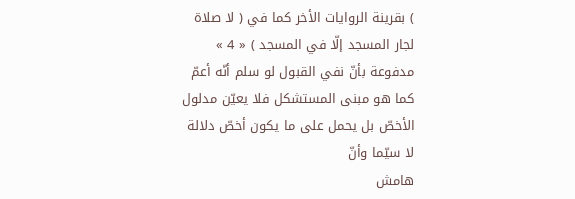) بقرينة الروايات الأخر كما في ( لا صلاة لجار المسجد إلّا في المسجد ) « 4 » مدفوعة بأنّ نفي القبول لو سلم أنّه أعمّ كما هو مبنى المستشكل فلا يعيّن مدلول الأخصّ بل يحمل على ما يكون أخصّ دلالة لا سيّما وأنّ
هامش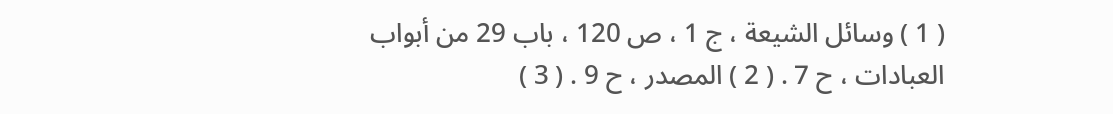( 1 ) وسائل الشيعة ، ج 1 ، ص 120 ، باب 29 من أبواب العبادات ، ح 7 . ( 2 ) المصدر ، ح 9 . ( 3 )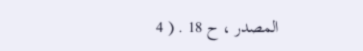المصدر ، ح 18 . ( 4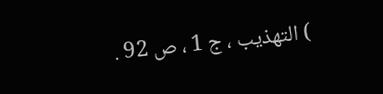) التهذيب ، ج 1 ، ص 92 .